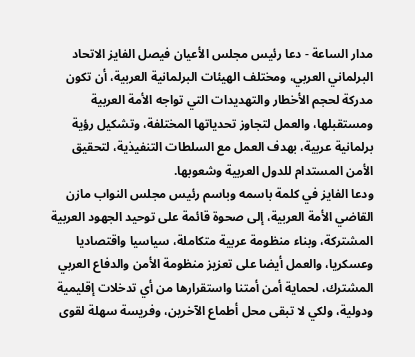مدار الساعة - دعا رئيس مجلس الأعيان فيصل الفايز الاتحاد البرلماني العربي، ومختلف الهيئات البرلمانية العربية، أن تكون مدركة لحجم الأخطار والتهديدات التي تواجه الأمة العربية ومستقبلها، والعمل لتجاوز تحدياتها المختلفة، وتشكيل رؤية برلمانية عربية، بهدف العمل مع السلطات التنفيذية، لتحقيق الأمن المستدام للدول العربية وشعوبها.
ودعا الفايز في كلمة باسمه وباسم رئيس مجلس النواب مازن القاضي الأمة العربية، إلى صحوة قائمة على توحيد الجهود العربية المشتركة، وبناء منظومة عربية متكاملة، سياسيا واقتصاديا وعسكريا، والعمل أيضا على تعزيز منظومة الأمن والدفاع العربي المشترك، لحماية أمن أمتنا واستقرارها من أي تدخلات إقليمية ودولية، ولكي لا تبقى محل أطماع الآخرين، وفريسة سهلة لقوى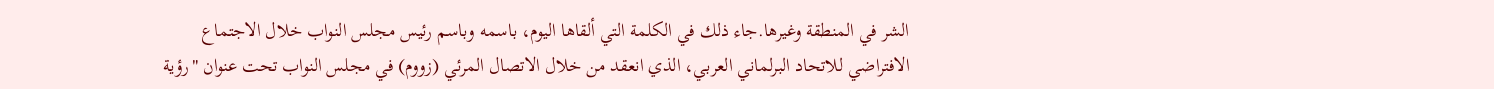الشر في المنطقة وغيرها.جاء ذلك في الكلمة التي ألقاها اليوم، باسمه وباسم رئيس مجلس النواب خلال الاجتماع الافتراضي للاتحاد البرلماني العربي، الذي انعقد من خلال الاتصال المرئي (زووم) في مجلس النواب تحت عنوان "رؤية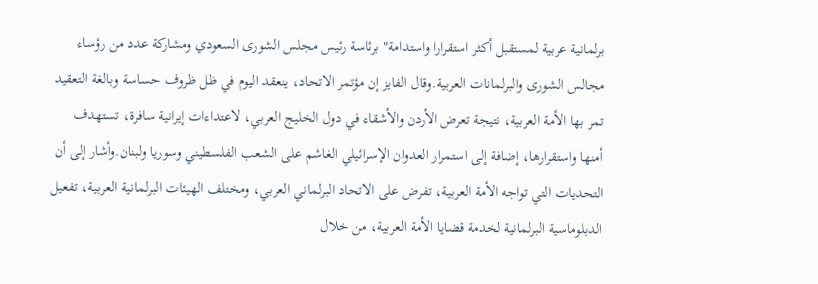برلمانية عربية لمستقبل أكثر استقرارا واستدامة" برئاسة رئيس مجلس الشورى السعودي ومشاركة عدد من رؤساء مجالس الشورى والبرلمانات العربية.وقال الفايز إن مؤتمر الاتحاد، ينعقد اليوم في ظل ظروف حساسة وبالغة التعقيد تمر بها الأمة العربية، نتيجة تعرض الأردن والأشقاء في دول الخليج العربي، لاعتداءات إيرانية سافرة، تستهدف أمنها واستقرارها، إضافة إلى استمرار العدوان الإسرائيلي الغاشم على الشعب الفلسطيني وسوريا ولبنان.وأشار إلى أن التحديات التي تواجه الأمة العربية، تفرض على الاتحاد البرلماني العربي، ومختلف الهيئات البرلمانية العربية، تفعيل الدبلوماسية البرلمانية لخدمة قضايا الأمة العربية، من خلال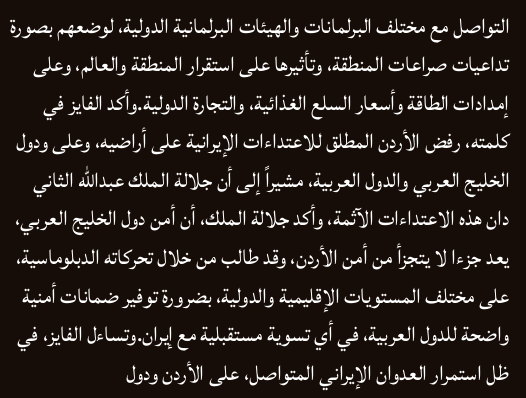التواصل مع مختلف البرلمانات والهيئات البرلمانية الدولية، لوضعهم بصورة تداعيات صراعات المنطقة، وتأثيرها على استقرار المنطقة والعالم، وعلى إمدادات الطاقة وأسعار السلع الغذائية، والتجارة الدولية.وأكد الفايز في كلمته، رفض الأردن المطلق للاعتداءات الإيرانية على أراضيه، وعلى ودول الخليج العربي والدول العربية، مشيراً إلى أن جلالة الملك عبدالله الثاني دان هذه الاعتداءات الآثمة، وأكد جلالة الملك، أن أمن دول الخليج العربي، يعد جزءا لا يتجزأ من أمن الأردن، وقد طالب من خلال تحركاته الدبلوماسية، على مختلف المستويات الإقليمية والدولية، بضرورة توفير ضمانات أمنية واضحة للدول العربية، في أي تسوية مستقبلية مع إيران.وتساءل الفايز، في ظل استمرار العدوان الإيراني المتواصل، على الأردن ودول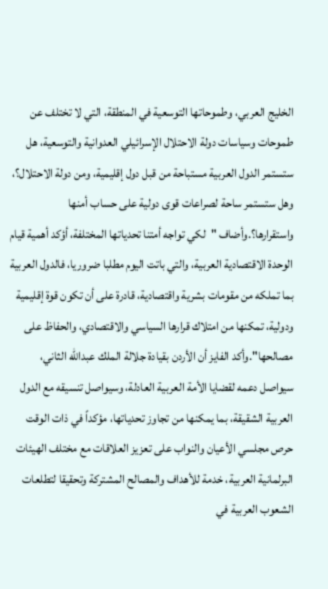الخليج العربي، وطموحاتها التوسعية في المنطقة، التي لا تختلف عن طموحات وسياسات دولة الاحتلال الإسرائيلي العدوانية والتوسعية، هل ستستمر الدول العربية مستباحة من قبل دول إقليمية، ومن دولة الاحتلال؟، وهل ستستمر ساحة لصراعات قوى دولية على حساب أمنها واستقرارها؟.وأضاف "لكي تواجه أمتنا تحدياتها المختلفة، أؤكد أهمية قيام الوحدة الاقتصادية العربية، والتي باتت اليوم مطلبا ضروريا، فالدول العربية بما تملكه من مقومات بشرية واقتصادية، قادرة على أن تكون قوة إقليمية ودولية، تمكنها من امتلاك قرارها السياسي والاقتصادي، والحفاظ على مصالحها".وأكد الفايز أن الأردن بقيادة جلالة الملك عبدالله الثاني، سيواصل دعمه لقضايا الأمة العربية العادلة، وسيواصل تنسيقه مع الدول العربية الشقيقة، بما يمكنها من تجاوز تحدياتها، مؤكداً في ذات الوقت حرص مجلسي الأعيان والنواب على تعزيز العلاقات مع مختلف الهيئات البرلمانية العربية، خدمة للأهداف والمصالح المشتركة وتحقيقا لتطلعات الشعوب العربية في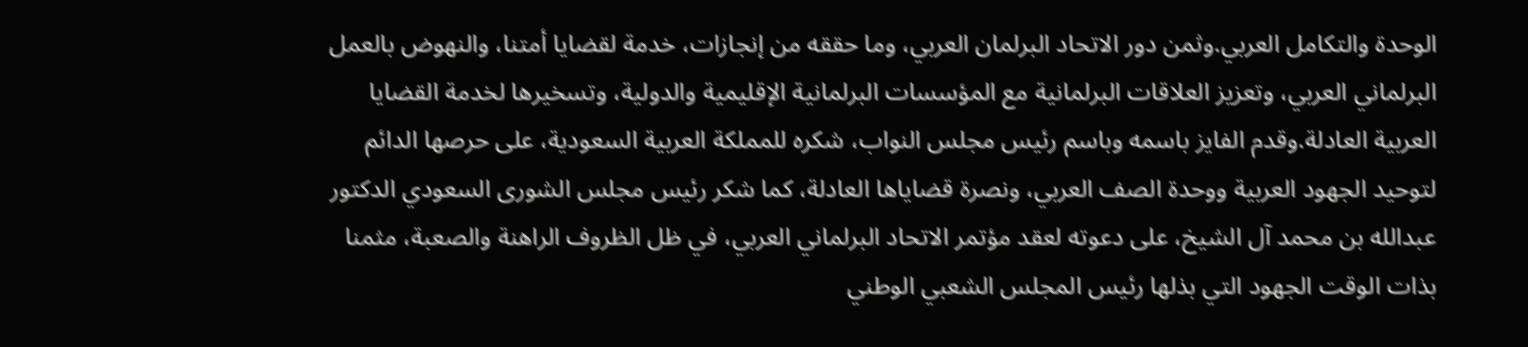الوحدة والتكامل العربي.وثمن دور الاتحاد البرلمان العربي، وما حققه من إنجازات، خدمة لقضايا أمتنا، والنهوض بالعمل البرلماني العربي، وتعزيز العلاقات البرلمانية مع المؤسسات البرلمانية الإقليمية والدولية، وتسخيرها لخدمة القضايا العربية العادلة.وقدم الفايز باسمه وباسم رئيس مجلس النواب، شكره للمملكة العربية السعودية، على حرصها الدائم لتوحيد الجهود العربية ووحدة الصف العربي، ونصرة قضاياها العادلة، كما شكر رئيس مجلس الشورى السعودي الدكتور عبدالله بن محمد آل الشيخ، على دعوته لعقد مؤتمر الاتحاد البرلماني العربي، في ظل الظروف الراهنة والصعبة، مثمنا بذات الوقت الجهود التي بذلها رئيس المجلس الشعبي الوطني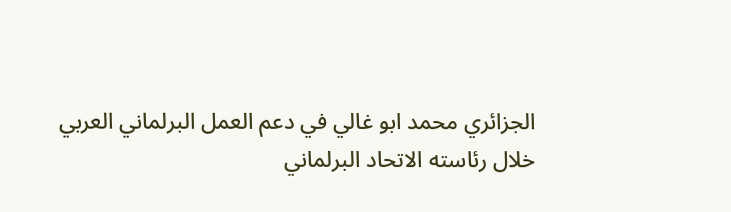الجزائري محمد ابو غالي في دعم العمل البرلماني العربي خلال رئاسته الاتحاد البرلماني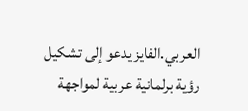العربي.الفايز يدعو إلى تشكيل رؤية برلمانية عربية لمواجهة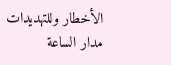الأخطار وللتهديدات
مدار الساعة